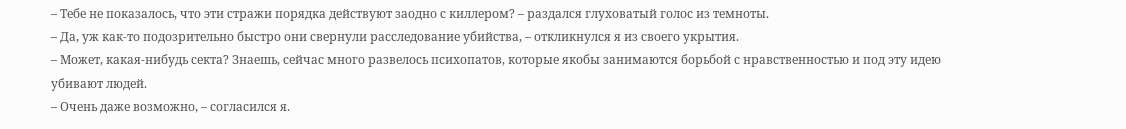– Тебе не показалось, что эти стражи порядка действуют заодно с киллером? – раздался глуховатый голос из темноты.
– Да, уж как-то подозрительно быстро они свернули расследование убийства, – откликнулся я из своего укрытия.
– Может, какая-нибудь секта? Знаешь, сейчас много развелось психопатов, которые якобы занимаются борьбой с нравственностью и под эту идею убивают людей.
– Очень даже возможно, – согласился я.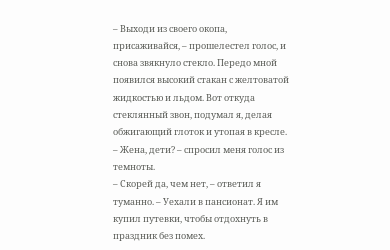– Выходи из своего окопа, присаживайся, – прошелестел голос, и снова звякнуло стекло. Передо мной появился высокий стакан с желтоватой жидкостью и льдом. Вот откуда стеклянный звон, подумал я, делая обжигающий глоток и утопая в кресле.
– Жена, дети? – спросил меня голос из темноты.
– Скорей да, чем нет, – ответил я туманно. – Уехали в пансионат. Я им купил путевки, чтобы отдохнуть в праздник без помех.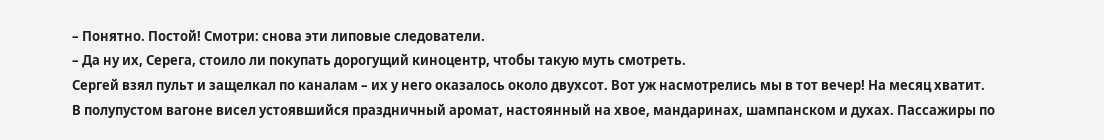– Понятно. Постой! Смотри: снова эти липовые следователи.
– Да ну их, Серега, стоило ли покупать дорогущий киноцентр, чтобы такую муть смотреть.
Сергей взял пульт и защелкал по каналам – их у него оказалось около двухсот. Вот уж насмотрелись мы в тот вечер! На месяц хватит.
В полупустом вагоне висел устоявшийся праздничный аромат, настоянный на хвое, мандаринах, шампанском и духах. Пассажиры по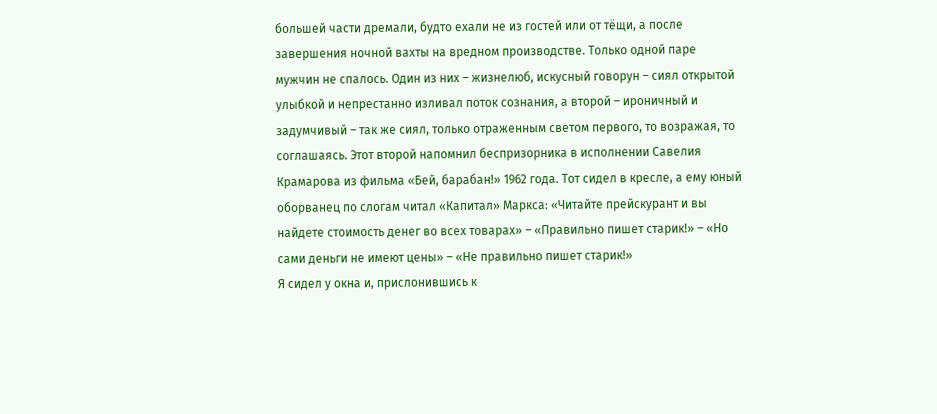большей части дремали, будто ехали не из гостей или от тёщи, а после завершения ночной вахты на вредном производстве. Только одной паре мужчин не спалось. Один из них – жизнелюб, искусный говорун – сиял открытой улыбкой и непрестанно изливал поток сознания, а второй – ироничный и задумчивый – так же сиял, только отраженным светом первого, то возражая, то соглашаясь. Этот второй напомнил беспризорника в исполнении Савелия Крамарова из фильма «Бей, барабан!» 1962 года. Тот сидел в кресле, а ему юный оборванец по слогам читал «Капитал» Маркса: «Читайте прейскурант и вы найдете стоимость денег во всех товарах» – «Правильно пишет старик!» – «Но сами деньги не имеют цены» – «Не правильно пишет старик!»
Я сидел у окна и, прислонившись к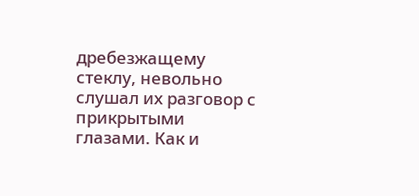дребезжащему стеклу, невольно слушал их разговор с прикрытыми глазами. Как и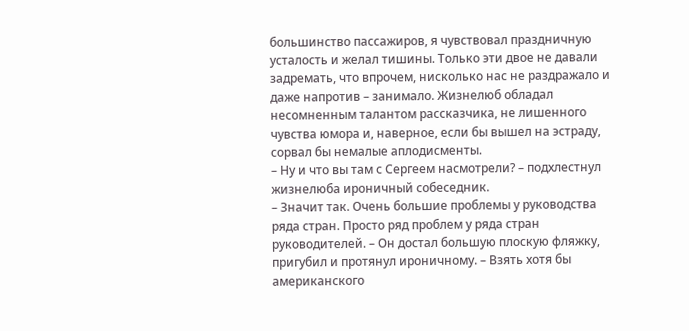большинство пассажиров, я чувствовал праздничную усталость и желал тишины. Только эти двое не давали задремать, что впрочем, нисколько нас не раздражало и даже напротив – занимало. Жизнелюб обладал несомненным талантом рассказчика, не лишенного чувства юмора и, наверное, если бы вышел на эстраду, сорвал бы немалые аплодисменты.
– Ну и что вы там с Сергеем насмотрели? – подхлестнул жизнелюба ироничный собеседник.
– Значит так. Очень большие проблемы у руководства ряда стран. Просто ряд проблем у ряда стран руководителей. – Он достал большую плоскую фляжку, пригубил и протянул ироничному. – Взять хотя бы американского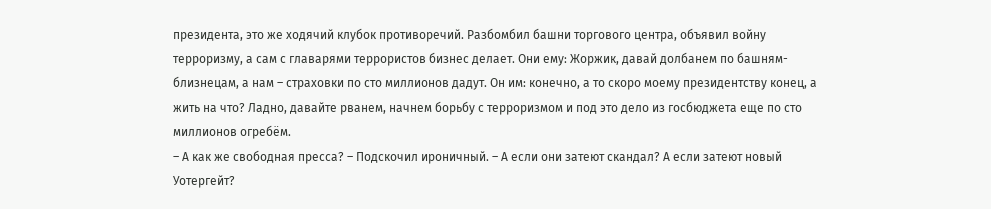президента, это же ходячий клубок противоречий. Разбомбил башни торгового центра, объявил войну терроризму, а сам с главарями террористов бизнес делает. Они ему: Жоржик, давай долбанем по башням-близнецам, а нам – страховки по сто миллионов дадут. Он им: конечно, а то скоро моему президентству конец, а жить на что? Ладно, давайте рванем, начнем борьбу с терроризмом и под это дело из госбюджета еще по сто миллионов огребём.
– А как же свободная пресса? – Подскочил ироничный. – А если они затеют скандал? А если затеют новый Уотергейт?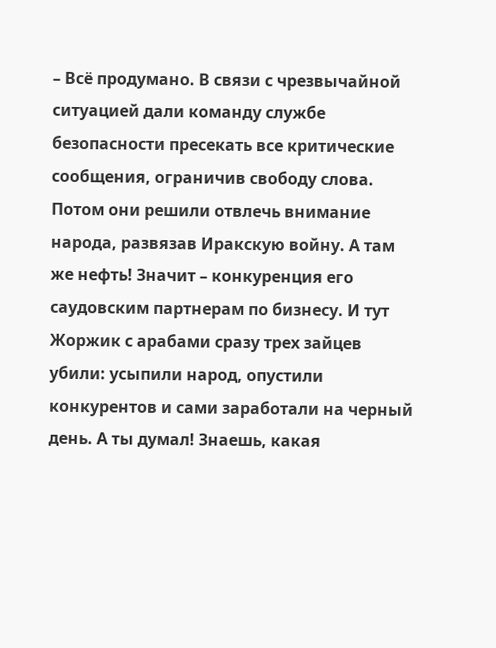– Всё продумано. В связи с чрезвычайной ситуацией дали команду службе безопасности пресекать все критические сообщения, ограничив свободу слова. Потом они решили отвлечь внимание народа, развязав Иракскую войну. А там же нефть! Значит – конкуренция его саудовским партнерам по бизнесу. И тут Жоржик с арабами сразу трех зайцев убили: усыпили народ, опустили конкурентов и сами заработали на черный день. А ты думал! Знаешь, какая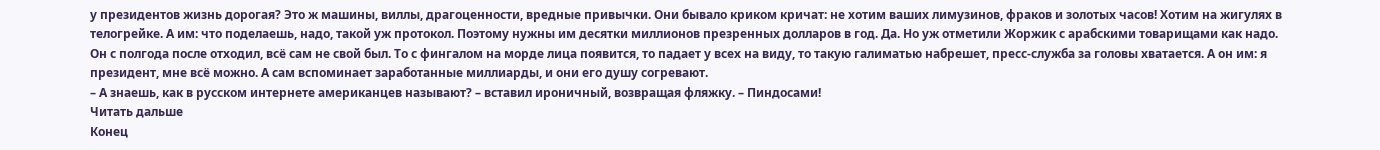у президентов жизнь дорогая? Это ж машины, виллы, драгоценности, вредные привычки. Они бывало криком кричат: не хотим ваших лимузинов, фраков и золотых часов! Хотим на жигулях в телогрейке. А им: что поделаешь, надо, такой уж протокол. Поэтому нужны им десятки миллионов презренных долларов в год. Да. Но уж отметили Жоржик с арабскими товарищами как надо. Он с полгода после отходил, всё сам не свой был. То с фингалом на морде лица появится, то падает у всех на виду, то такую галиматью набрешет, пресс-служба за головы хватается. А он им: я президент, мне всё можно. А сам вспоминает заработанные миллиарды, и они его душу согревают.
– А знаешь, как в русском интернете американцев называют? – вставил ироничный, возвращая фляжку. – Пиндосами!
Читать дальше
Конец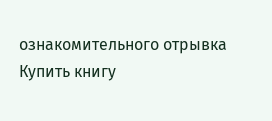ознакомительного отрывка
Купить книгу